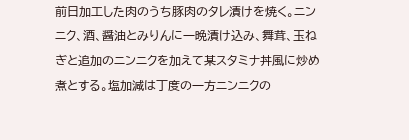前日加工した肉のうち豚肉のタレ漬けを焼く。ニンニク、酒、醤油とみりんに一晩漬け込み、舞茸、玉ねぎと追加のニンニクを加えて某スタミナ丼風に炒め煮とする。塩加減は丁度の一方ニンニクの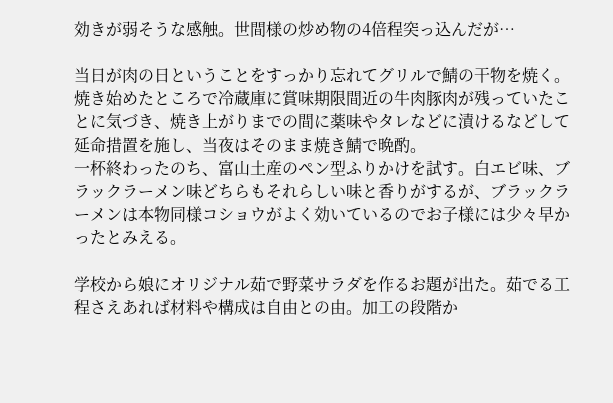効きが弱そうな感触。世間様の炒め物の4倍程突っ込んだが…

当日が肉の日ということをすっかり忘れてグリルで鯖の干物を焼く。焼き始めたところで冷蔵庫に賞味期限間近の牛肉豚肉が残っていたことに気づき、焼き上がりまでの間に薬味やタレなどに漬けるなどして延命措置を施し、当夜はそのまま焼き鯖で晩酌。
一杯終わったのち、富山土産のペン型ふりかけを試す。白エビ味、ブラックラーメン味どちらもそれらしい味と香りがするが、ブラックラーメンは本物同様コショウがよく効いているのでお子様には少々早かったとみえる。

学校から娘にオリジナル茹で野菜サラダを作るお題が出た。茹でる工程さえあれば材料や構成は自由との由。加工の段階か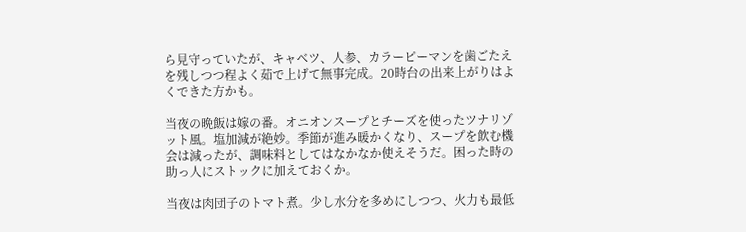ら見守っていたが、キャベツ、人参、カラーピーマンを歯ごたえを残しつつ程よく茹で上げて無事完成。20時台の出来上がりはよくできた方かも。

当夜の晩飯は嫁の番。オニオンスープとチーズを使ったツナリゾット風。塩加減が絶妙。季節が進み暖かくなり、スープを飲む機会は減ったが、調味料としてはなかなか使えそうだ。困った時の助っ人にストックに加えておくか。

当夜は肉団子のトマト煮。少し水分を多めにしつつ、火力も最低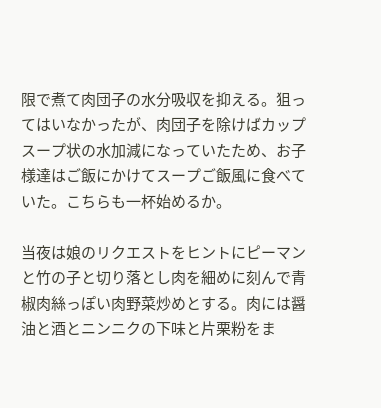限で煮て肉団子の水分吸収を抑える。狙ってはいなかったが、肉団子を除けばカップスープ状の水加減になっていたため、お子様達はご飯にかけてスープご飯風に食べていた。こちらも一杯始めるか。

当夜は娘のリクエストをヒントにピーマンと竹の子と切り落とし肉を細めに刻んで青椒肉絲っぽい肉野菜炒めとする。肉には醤油と酒とニンニクの下味と片栗粉をま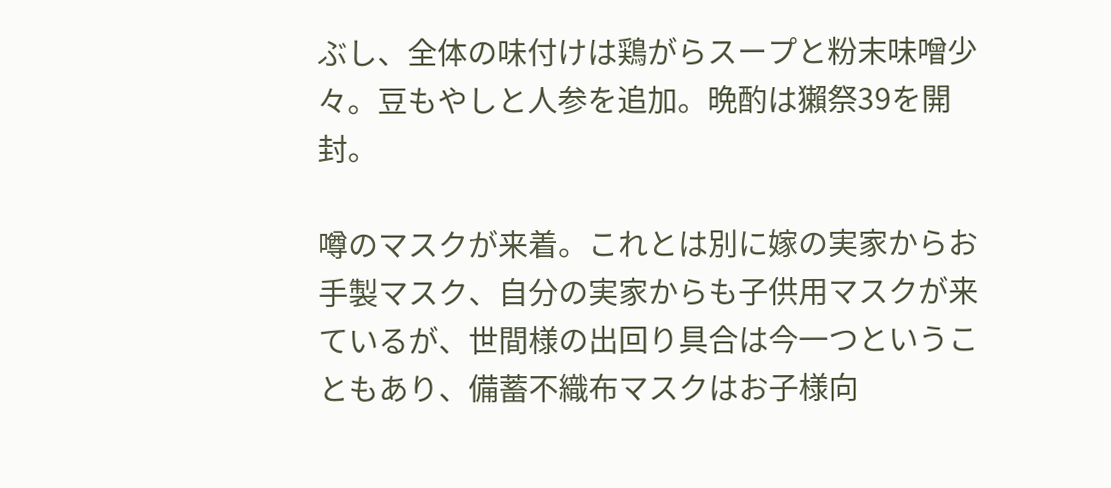ぶし、全体の味付けは鶏がらスープと粉末味噌少々。豆もやしと人参を追加。晩酌は獺祭39を開封。

噂のマスクが来着。これとは別に嫁の実家からお手製マスク、自分の実家からも子供用マスクが来ているが、世間様の出回り具合は今一つということもあり、備蓄不織布マスクはお子様向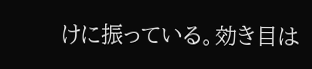けに振っている。効き目は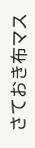さておき布マス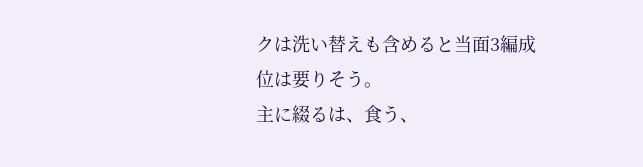クは洗い替えも含めると当面3編成位は要りそう。
主に綴るは、食う、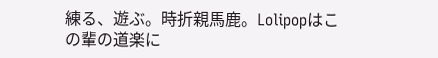練る、遊ぶ。時折親馬鹿。Lolipopはこの輩の道楽に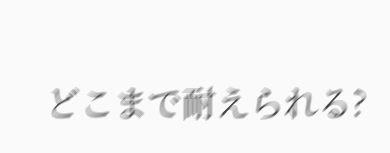どこまで耐えられる?